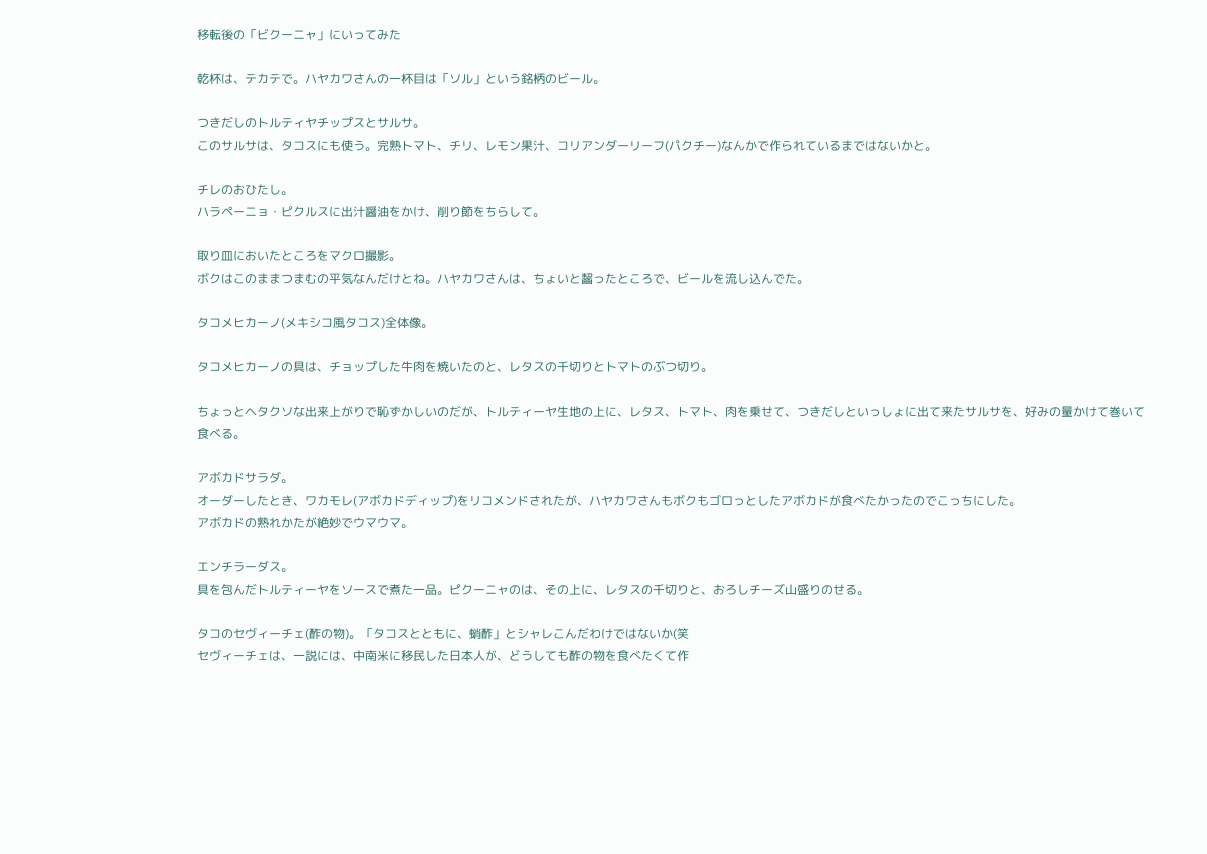移転後の「ビクーニャ」にいってみた

乾杯は、テカテで。ハヤカワさんの一杯目は「ソル」という銘柄のビール。

つきだしのトルティヤチップスとサルサ。
このサルサは、タコスにも使う。完熟トマト、チリ、レモン果汁、コリアンダーリーフ(パクチー)なんかで作られているまではないかと。

チレのおひたし。
ハラペーニョ・ピクルスに出汁醤油をかけ、削り節をちらして。

取り皿においたところをマクロ撮影。
ボクはこのままつまむの平気なんだけとね。ハヤカワさんは、ちょいと齧ったところで、ビールを流し込んでた。

タコメヒカーノ(メキシコ風タコス)全体像。

タコメヒカーノの具は、チョップした牛肉を焼いたのと、レタスの千切りとトマトのぶつ切り。

ちょっとヘタクソな出来上がりで恥ずかしいのだが、トルティーヤ生地の上に、レタス、トマト、肉を乗せて、つきだしといっしょに出て来たサルサを、好みの量かけて巻いて食べる。

アボカドサラダ。
オーダーしたとき、ワカモレ(アボカドディップ)をリコメンドされたが、ハヤカワさんもボクもゴロっとしたアボカドが食べたかったのでこっちにした。
アボカドの熟れかたが絶妙でウマウマ。

エンチラーダス。
具を包んだトルティーヤをソースで煮た一品。ピクーニャのは、その上に、レタスの千切りと、おろしチーズ山盛りのせる。

タコのセヴィーチェ(酢の物)。「タコスとともに、蛸酢」とシャレこんだわけではないか(笑
セヴィーチェは、一説には、中南米に移民した日本人が、どうしても酢の物を食べたくて作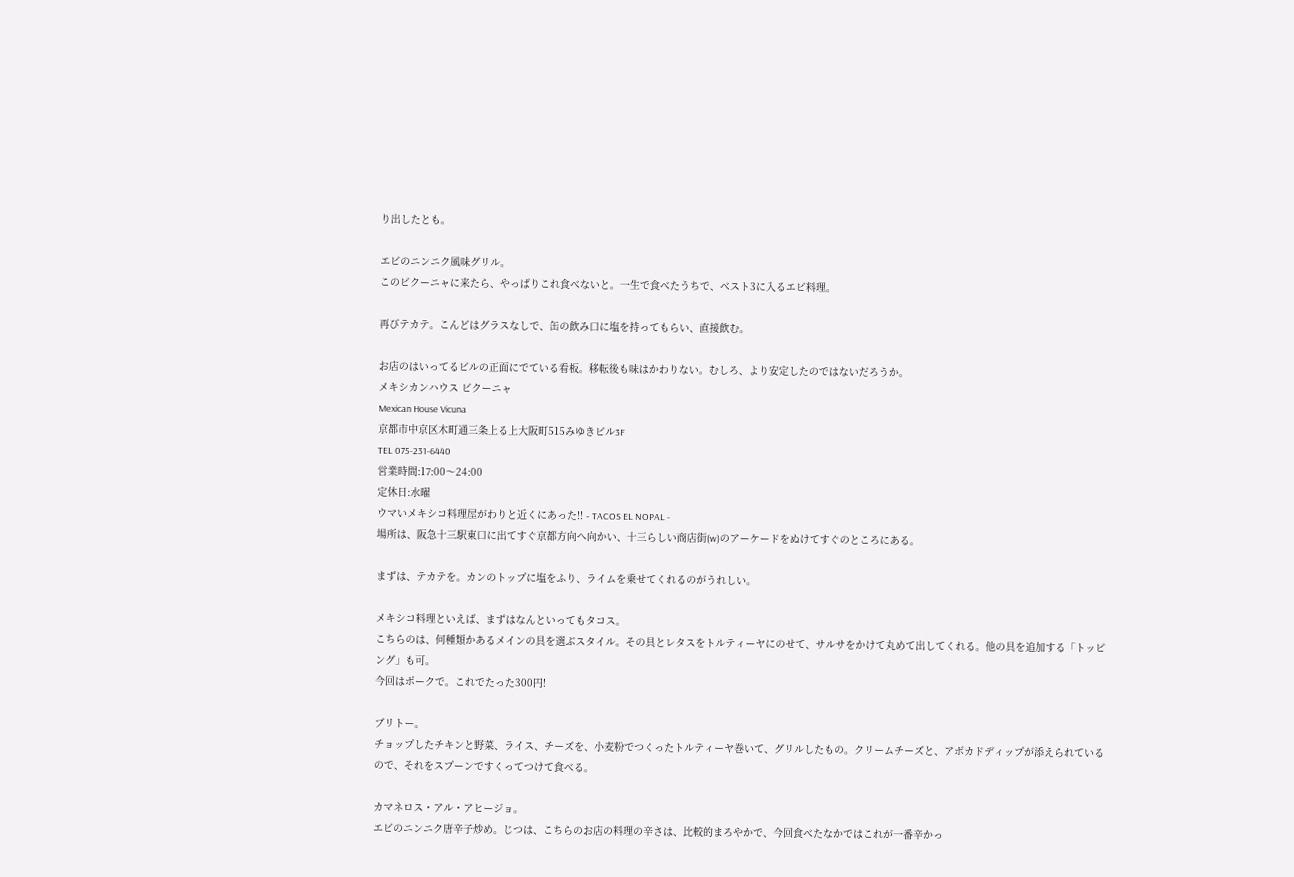り出したとも。

エビのニンニク風味グリル。
このビクーニャに来たら、やっぱりこれ食べないと。一生で食べたうちで、ベスト3に入るエビ料理。

再びテカテ。こんどはグラスなしで、缶の飲み口に塩を持ってもらい、直接飲む。

お店のはいってるビルの正面にでている看板。移転後も味はかわりない。むしろ、より安定したのではないだろうか。
メキシカンハウス ビクーニャ
Mexican House Vicuna
京都市中京区木町通三条上る上大阪町515みゆきビル3F
TEL 075-231-6440
営業時間:17:00〜24:00
定休日:水曜
ウマいメキシコ料理屋がわりと近くにあった!! - TACOS EL NOPAL -
場所は、阪急十三駅東口に出てすぐ京都方向へ向かい、十三らしい商店街(w)のアーケードをぬけてすぐのところにある。

まずは、テカテを。カンのトップに塩をふり、ライムを乗せてくれるのがうれしい。

メキシコ料理といえば、まずはなんといってもタコス。
こちらのは、何種類かあるメインの具を選ぶスタイル。その具とレタスをトルティーヤにのせて、サルサをかけて丸めて出してくれる。他の具を追加する「トッピング」も可。
今回はポークで。これでたった300円!

ブリトー。
チョップしたチキンと野菜、ライス、チーズを、小麦粉でつくったトルティーヤ巻いて、グリルしたもの。クリームチーズと、アボカドディップが添えられているので、それをスプーンですくってつけて食べる。

カマネロス・アル・アヒージョ。
エビのニンニク唐辛子炒め。じつは、こちらのお店の料理の辛さは、比較的まろやかで、今回食べたなかではこれが一番辛かっ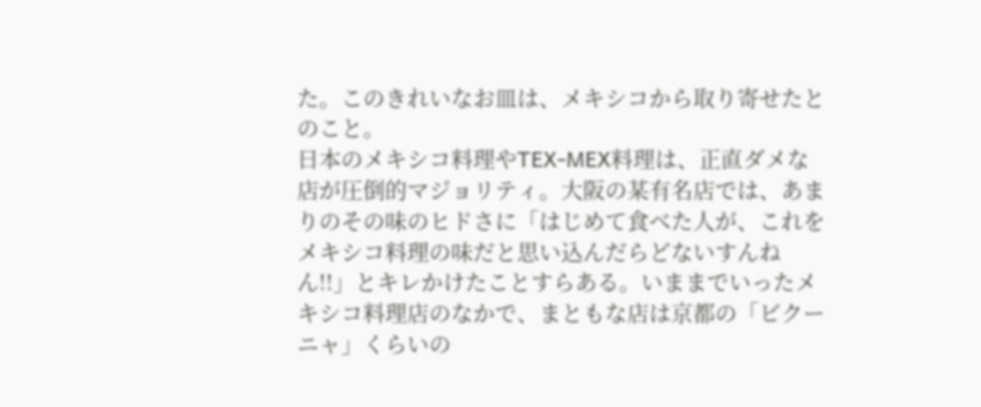た。このきれいなお皿は、メキシコから取り寄せたとのこと。
日本のメキシコ料理やTEX-MEX料理は、正直ダメな店が圧倒的マジョリティ。大阪の某有名店では、あまりのその味のヒドさに「はじめて食べた人が、これをメキシコ料理の味だと思い込んだらどないすんねん!!」とキレかけたことすらある。いままでいったメキシコ料理店のなかで、まともな店は京都の「ビクーニャ」くらいの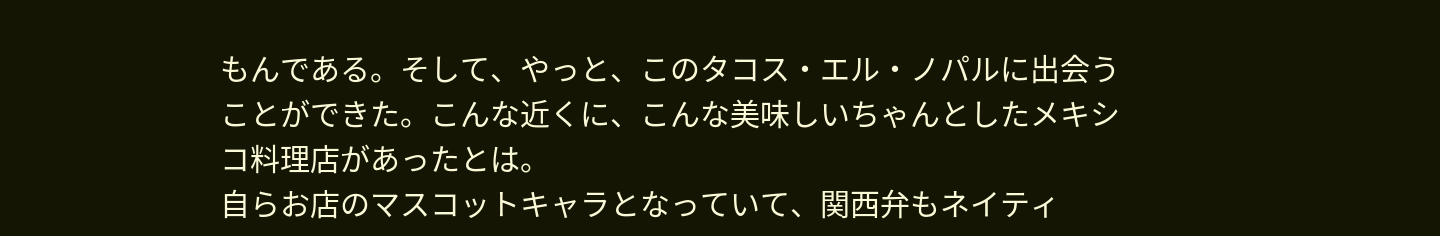もんである。そして、やっと、このタコス・エル・ノパルに出会うことができた。こんな近くに、こんな美味しいちゃんとしたメキシコ料理店があったとは。
自らお店のマスコットキャラとなっていて、関西弁もネイティ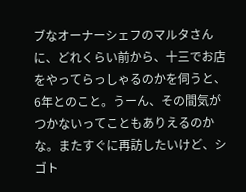ブなオーナーシェフのマルタさんに、どれくらい前から、十三でお店をやってらっしゃるのかを伺うと、6年とのこと。うーん、その間気がつかないってこともありえるのかな。またすぐに再訪したいけど、シゴト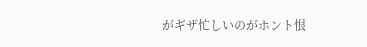がギザ忙しいのがホント恨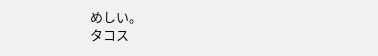めしい。
タコス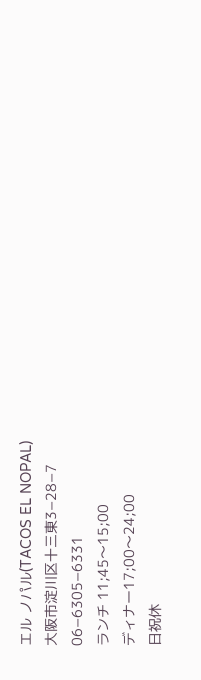エル ノパル(TACOS EL NOPAL)
大阪市淀川区十三東3−28−7
06−6305−6331
ランチ 11;45〜15;00
ディナー17;00〜24;00
日祝休